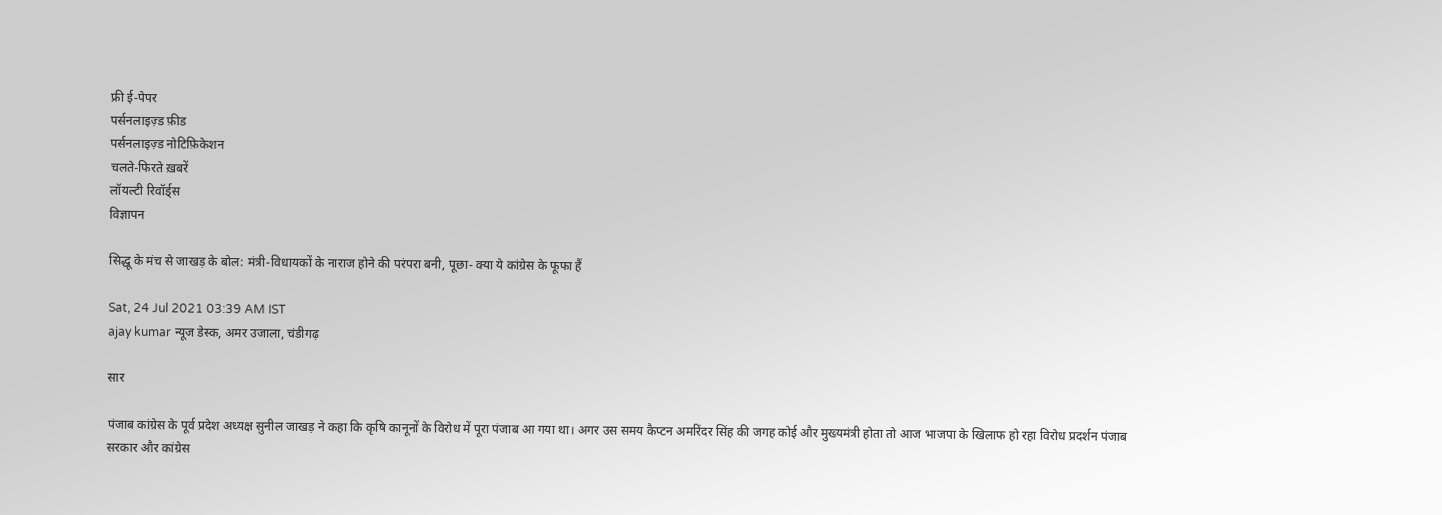फ्री ई-पेपर
पर्सनलाइज़्ड फ़ीड
पर्सनलाइज़्ड नोटिफ़िकेशन
चलते-फिरते ख़बरें
लॉयल्टी रिवॉर्ड्स
विज्ञापन

सिद्धू के मंच से जाखड़ के बोल: मंत्री-विधायकों के नाराज होने की परंपरा बनी, पूछा- क्या ये कांग्रेस के फूफा हैं

Sat, 24 Jul 2021 03:39 AM IST
ajay kumar न्यूज डेस्क, अमर उजाला, चंडीगढ़

सार

पंजाब कांग्रेस के पूर्व प्रदेश अध्यक्ष सुनील जाखड़ ने कहा कि कृषि कानूनों के विरोध में पूरा पंजाब आ गया था। अगर उस समय कैप्टन अमरिंदर सिंह की जगह कोई और मुख्यमंत्री होता तो आज भाजपा के खिलाफ हो रहा विरोध प्रदर्शन पंजाब सरकार और कांग्रेस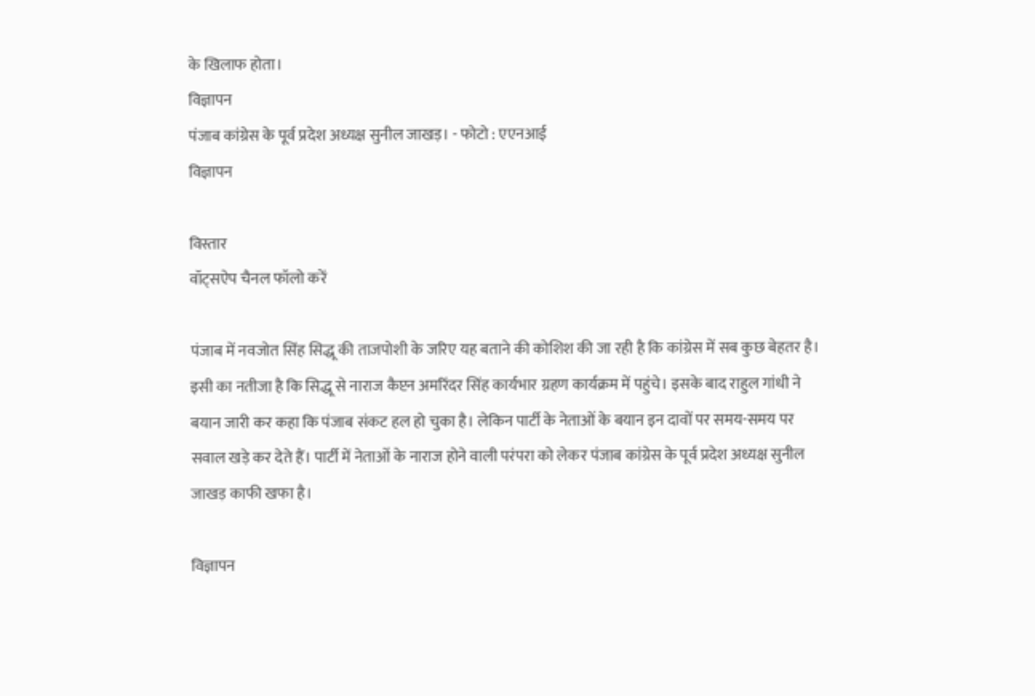के खिलाफ होता।
विज्ञापन
पंजाब कांग्रेस के पूर्व प्रदेश अध्यक्ष सुनील जाखड़। - फोटो : एएनआई
विज्ञापन

विस्तार
वॉट्सऐप चैनल फॉलो करें

पंजाब में नवजोत सिंह सिद्धू की ताजपोशी के जरिए यह बताने की कोशिश की जा रही है कि कांग्रेस में सब कुछ बेहतर है। इसी का नतीजा है कि सिद्धू से नाराज कैप्टन अमरिंदर सिंह कार्यभार ग्रहण कार्यक्रम में पहुंचे। इसके बाद राहुल गांधी ने बयान जारी कर कहा कि पंजाब संकट हल हो चुका है। लेकिन पार्टी के नेताओं के बयान इन दावों पर समय-समय पर सवाल खड़े कर देते हैं। पार्टी में नेताओं के नाराज होने वाली परंपरा को लेकर पंजाब कांग्रेस के पूर्व प्रदेश अध्यक्ष सुनील जाखड़ काफी खफा है।

विज्ञापन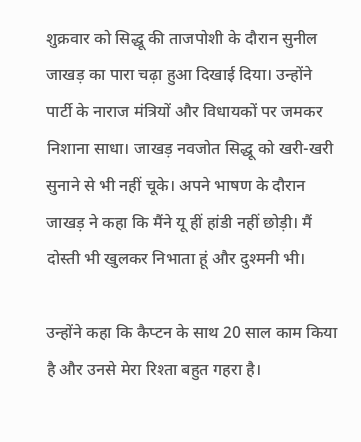शुक्रवार को सिद्धू की ताजपोशी के दौरान सुनील जाखड़ का पारा चढ़ा हुआ दिखाई दिया। उन्होंने पार्टी के नाराज मंत्रियों और विधायकों पर जमकर निशाना साधा। जाखड़ नवजोत सिद्धू को खरी-खरी सुनाने से भी नहीं चूके। अपने भाषण के दौरान जाखड़ ने कहा कि मैंने यू हीं हांडी नहीं छोड़ी। मैं दोस्ती भी खुलकर निभाता हूं और दुश्मनी भी।

उन्होंने कहा कि कैप्टन के साथ 20 साल काम किया है और उनसे मेरा रिश्ता बहुत गहरा है।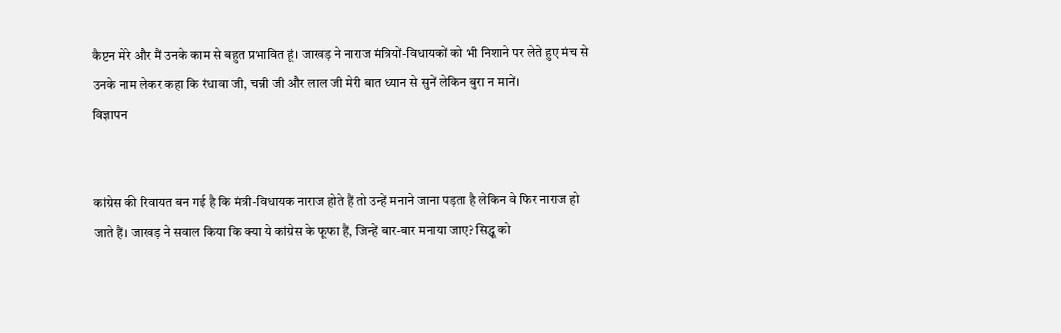कैप्टन मेरे और मैं उनके काम से बहुत प्रभावित हूं। जाखड़ ने नाराज मंत्रियों-विधायकों को भी निशाने पर लेते हुए मंच से उनके नाम लेकर कहा कि रंधावा जी, चन्नी जी और लाल जी मेरी बात ध्यान से सुनें लेकिन बुरा न मानें।
विज्ञापन


कांग्रेस की रिवायत बन गई है कि मंत्री-विधायक नाराज होते हैं तो उन्हें मनाने जाना पड़ता है लेकिन वे फिर नाराज हो जाते हैं। जाखड़ ने सवाल किया कि क्या ये कांग्रेस के फूफा हैं, जिन्हें बार-बार मनाया जाए? सिद्धू को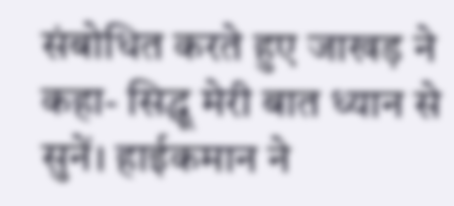संबोधित करते हुए जाखड़ ने कहा- सिद्धू मेरी बात ध्यान से सुनें। हाईकमान ने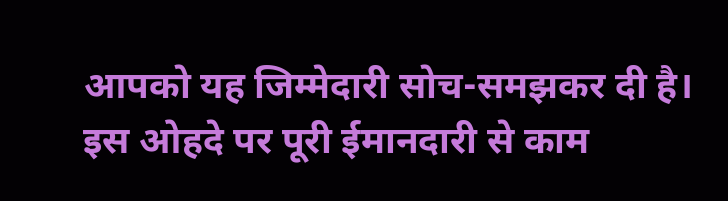आपको यह जिम्मेदारी सोच-समझकर दी है। इस ओहदे पर पूरी ईमानदारी से काम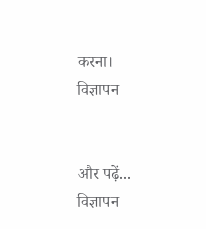करना।
विज्ञापन


और पढ़ें...
विज्ञापन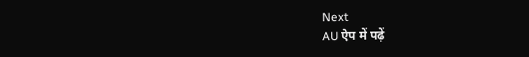Next
AU ऐप में पढ़ें